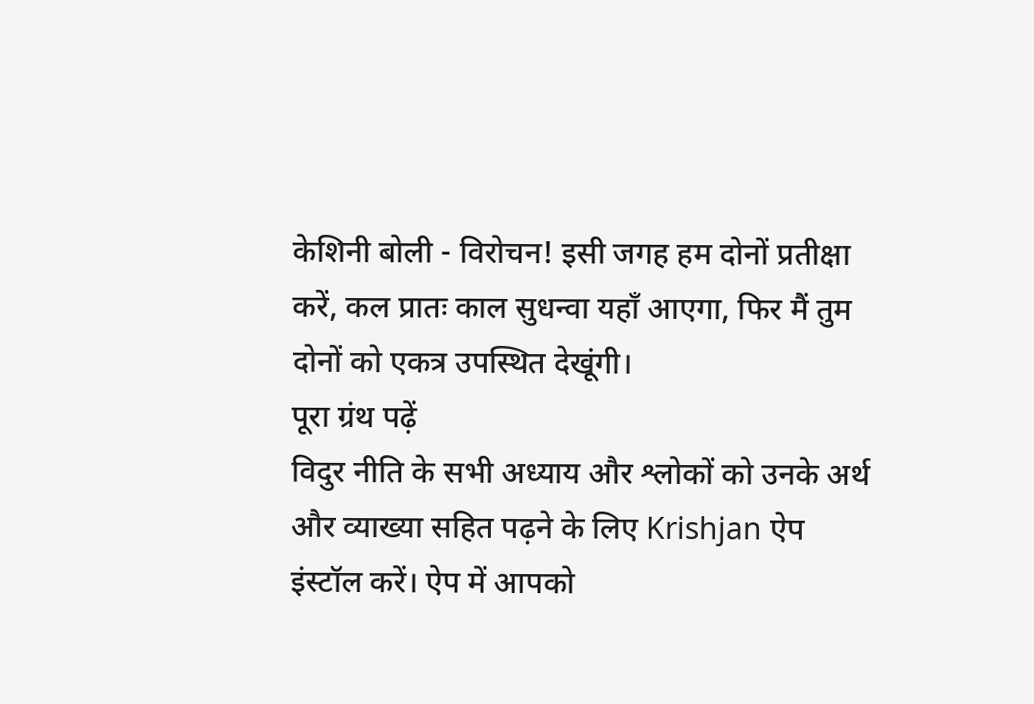केशिनी बोली - विरोचन! इसी जगह हम दोनों प्रतीक्षा करें, कल प्रातः काल सुधन्वा यहाँ आएगा, फिर मैं तुम दोनों को एकत्र उपस्थित देखूंगी।
पूरा ग्रंथ पढ़ें
विदुर नीति के सभी अध्याय और श्लोकों को उनके अर्थ और व्याख्या सहित पढ़ने के लिए Krishjan ऐप इंस्टॉल करें। ऐप में आपको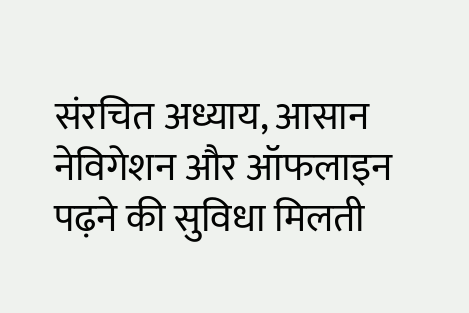संरचित अध्याय, आसान नेविगेशन और ऑफलाइन पढ़ने की सुविधा मिलती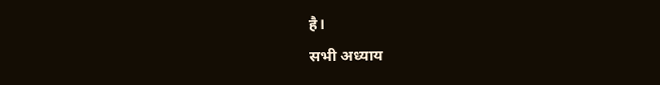है।
सभी अध्याय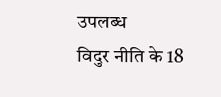उपलब्ध
विदुर नीति के 18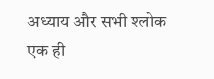अध्याय और सभी श्लोक एक ही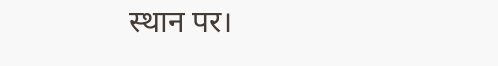स्थान पर।